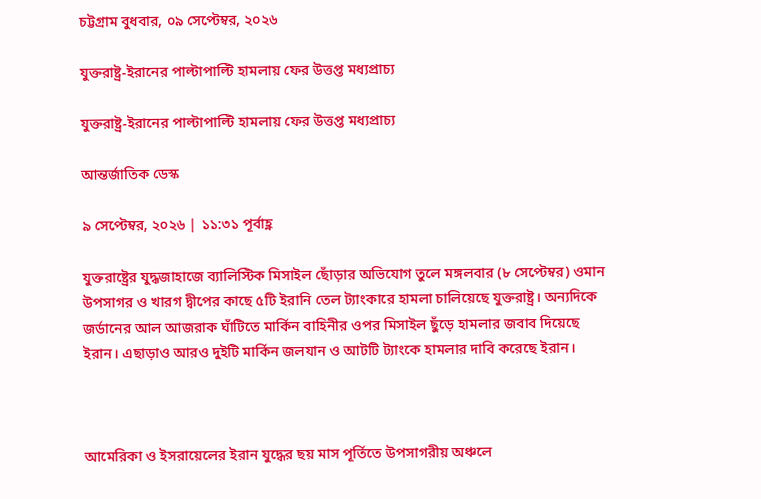চট্টগ্রাম বুধবার, ০৯ সেপ্টেম্বর, ২০২৬

যুক্তরাষ্ট্র-ইরানের পাল্টাপাল্টি হামলায় ফের উত্তপ্ত মধ্যপ্রাচ্য

যুক্তরাষ্ট্র-ইরানের পাল্টাপাল্টি হামলায় ফের উত্তপ্ত মধ্যপ্রাচ্য

আন্তর্জাতিক ডেস্ক

৯ সেপ্টেম্বর, ২০২৬ | ১১:৩১ পূর্বাহ্ণ

যুক্তরাষ্ট্রের যুদ্ধজাহাজে ব্যালিস্টিক মিসাইল ছোঁড়ার অভিযোগ তুলে মঙ্গলবার (৮ সেপ্টেম্বর) ওমান উপসাগর ও খারগ দ্বীপের কাছে ৫টি ইরানি তেল ট্যাংকারে হামলা চালিয়েছে যুক্তরাষ্ট্র। অন্যদিকে জর্ডানের আল আজরাক ঘাঁটিতে মার্কিন বাহিনীর ওপর মিসাইল ছুঁড়ে হামলার জবাব দিয়েছে ইরান। এছাড়াও আরও দুইটি মার্কিন জলযান ও আটটি ট্যাংকে হামলার দাবি করেছে ইরান।



আমেরিকা ও ইসরায়েলের ইরান যুদ্ধের ছয় মাস পূর্তিতে উপসাগরীয় অঞ্চলে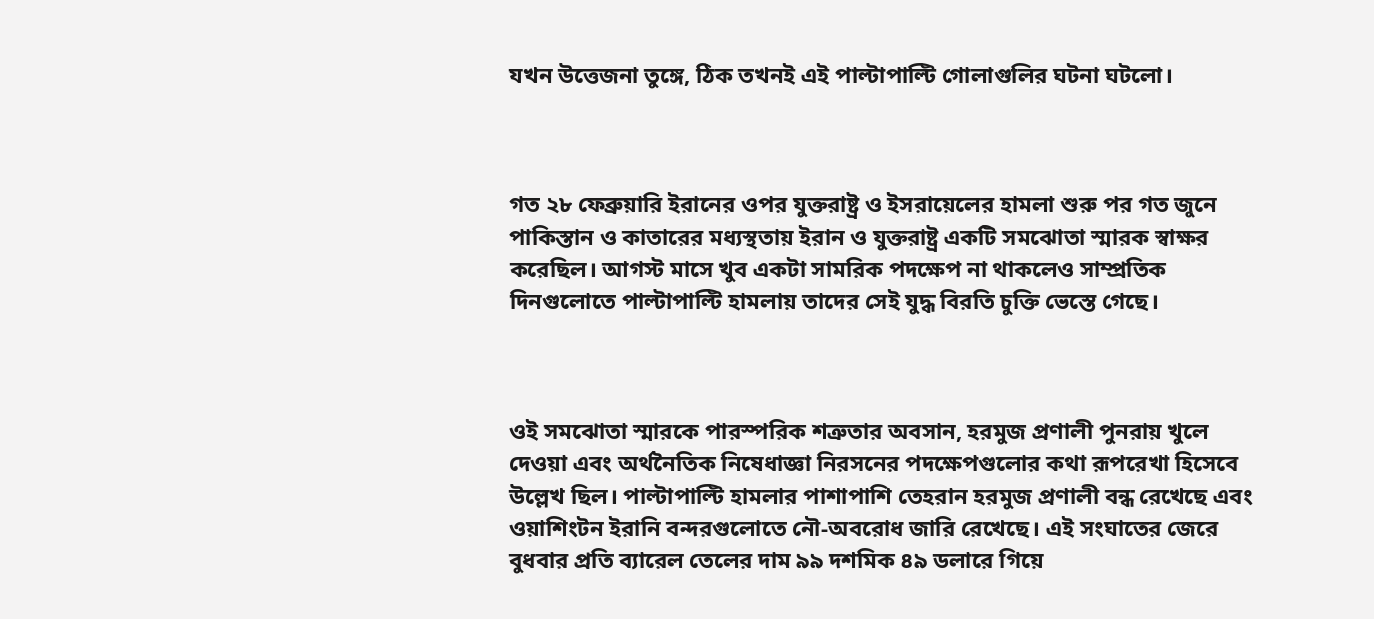যখন উত্তেজনা তুঙ্গে, ঠিক তখনই এই পাল্টাপাল্টি গোলাগুলির ঘটনা ঘটলো।



গত ২৮ ফেব্রুয়ারি ইরানের ওপর যুক্তরাষ্ট্র ও ইসরায়েলের হামলা শুরু পর গত জুনে পাকিস্তান ও কাতারের মধ্যস্থতায় ইরান ও যুক্তরাষ্ট্র একটি সমঝোতা স্মারক স্বাক্ষর করেছিল। আগস্ট মাসে খুব একটা সামরিক পদক্ষেপ না থাকলেও সাম্প্রতিক দিনগুলোতে পাল্টাপাল্টি হামলায় তাদের সেই যুদ্ধ বিরতি চুক্তি ভেস্তে গেছে।



ওই সমঝোতা স্মারকে পারস্পরিক শত্রুতার অবসান, হরমুজ প্রণালী পুনরায় খুলে দেওয়া এবং অর্থনৈতিক নিষেধাজ্ঞা নিরসনের পদক্ষেপগুলোর কথা রূপরেখা হিসেবে উল্লেখ ছিল। পাল্টাপাল্টি হামলার পাশাপাশি তেহরান হরমুজ প্রণালী বন্ধ রেখেছে এবং ওয়াশিংটন ইরানি বন্দরগুলোতে নৌ-অবরোধ জারি রেখেছে। এই সংঘাতের জেরে বুধবার প্রতি ব্যারেল তেলের দাম ৯৯ দশমিক ৪৯ ডলারে গিয়ে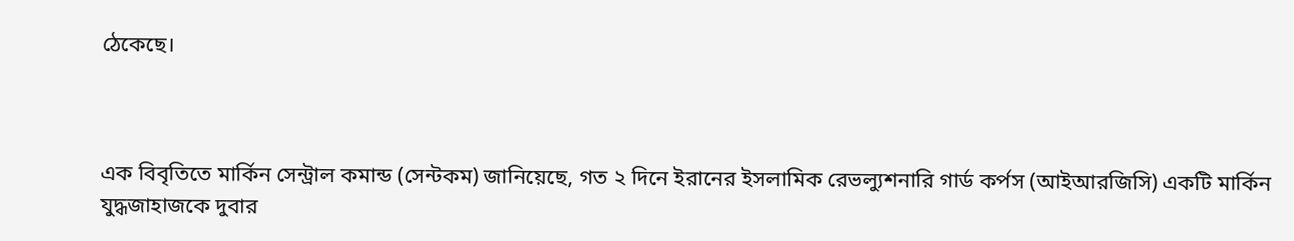ঠেকেছে।



এক বিবৃতিতে মার্কিন সেন্ট্রাল কমান্ড (সেন্টকম) জানিয়েছে, গত ২ দিনে ইরানের ইসলামিক রেভল্যুশনারি গার্ড কর্পস (আইআরজিসি) একটি মার্কিন যুদ্ধজাহাজকে দুবার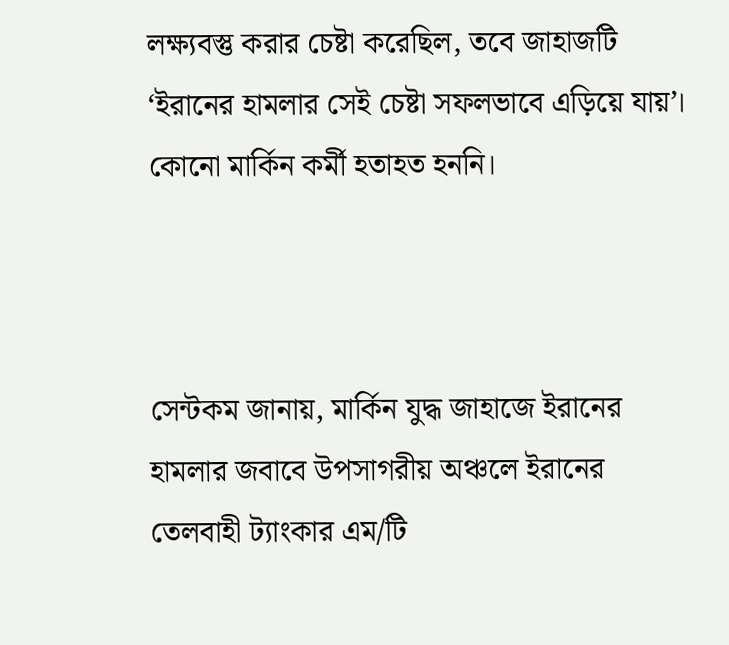লক্ষ্যবস্তু করার চেষ্টা করেছিল, তবে জাহাজটি ‘ইরানের হামলার সেই চেষ্টা সফলভাবে এড়িয়ে যায়’। কোনো মার্কিন কর্মী হতাহত হননি।



সেন্টকম জানায়, মার্কিন যুদ্ধ জাহাজে ইরানের হামলার জবাবে উপসাগরীয় অঞ্চলে ইরানের তেলবাহী ট্যাংকার এম/টি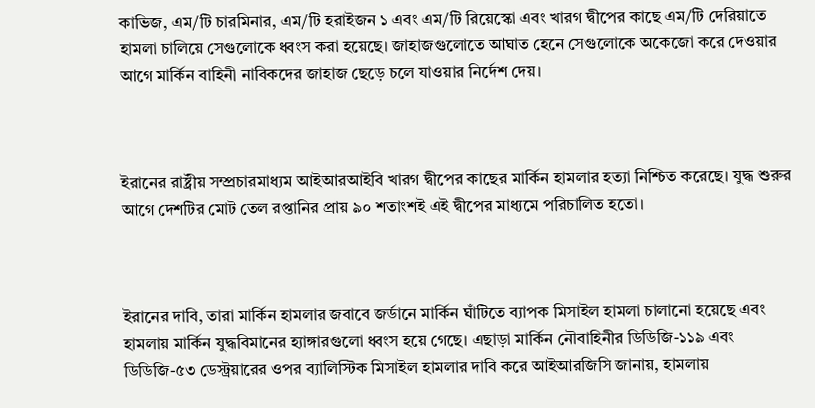কাভিজ, এম/টি চারমিনার, এম/টি হরাইজন ১ এবং এম/টি রিয়েস্কো এবং খারগ দ্বীপের কাছে এম/টি দেরিয়াতে হামলা চালিয়ে সেগুলোকে ধ্বংস করা হয়েছে। জাহাজগুলোতে আঘাত হেনে সেগুলোকে অকেজো করে দেওয়ার আগে মার্কিন বাহিনী নাবিকদের জাহাজ ছেড়ে চলে যাওয়ার নির্দেশ দেয়।



ইরানের রাষ্ট্রীয় সম্প্রচারমাধ্যম আইআরআইবি খারগ দ্বীপের কাছের মার্কিন হামলার হত্যা নিশ্চিত করেছে। যুদ্ধ শুরুর আগে দেশটির মোট তেল রপ্তানির প্রায় ৯০ শতাংশই এই দ্বীপের মাধ্যমে পরিচালিত হতো।



ইরানের দাবি, তারা মার্কিন হামলার জবাবে জর্ডানে মার্কিন ঘাঁটিতে ব্যাপক মিসাইল হামলা চালানো হয়েছে এবং হামলায় মার্কিন যুদ্ধবিমানের হ্যাঙ্গারগুলো ধ্বংস হয়ে গেছে। এছাড়া মার্কিন নৌবাহিনীর ডিডিজি-১১৯ এবং ডিডিজি-৫৩ ডেস্ট্রয়ারের ওপর ব্যালিস্টিক মিসাইল হামলার দাবি করে আইআরজিসি জানায়, হামলায়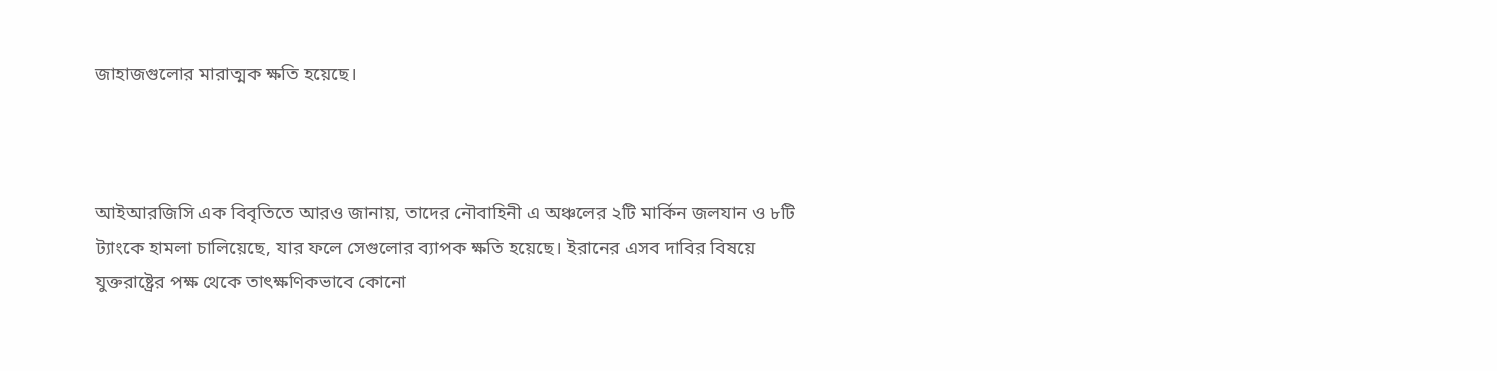জাহাজগুলোর মারাত্মক ক্ষতি হয়েছে।



আইআরজিসি এক বিবৃতিতে আরও জানায়, তাদের নৌবাহিনী এ অঞ্চলের ২টি মার্কিন জলযান ও ৮টি ট্যাংকে হামলা চালিয়েছে, যার ফলে সেগুলোর ব্যাপক ক্ষতি হয়েছে। ইরানের এসব দাবির বিষয়ে যুক্তরাষ্ট্রের পক্ষ থেকে তাৎক্ষণিকভাবে কোনো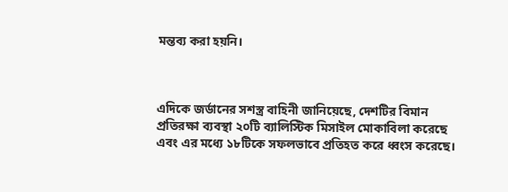মন্তব্য করা হয়নি।



এদিকে জর্ডানের সশস্ত্র বাহিনী জানিয়েছে, দেশটির বিমান প্রতিরক্ষা ব্যবস্থা ২০টি ব্যালিস্টিক মিসাইল মোকাবিলা করেছে এবং এর মধ্যে ১৮টিকে সফলভাবে প্রতিহত করে ধ্বংস করেছে।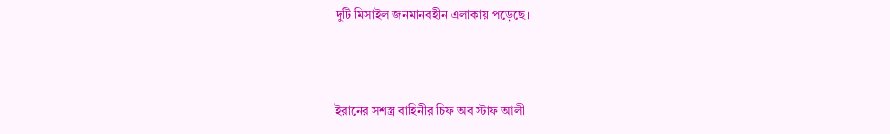দুটি মিসাইল জনমানবহীন এলাকায় পড়েছে।



ইরানের সশস্ত্র বাহিনীর চিফ অব স্টাফ আলী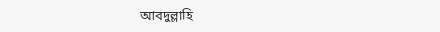আবদুল্লাহি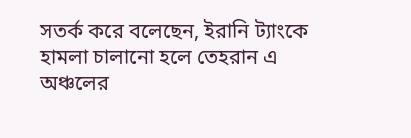সতর্ক করে বলেছেন, ইরানি ট্যাংকে হামলা চালানো হলে তেহরান এ অঞ্চলের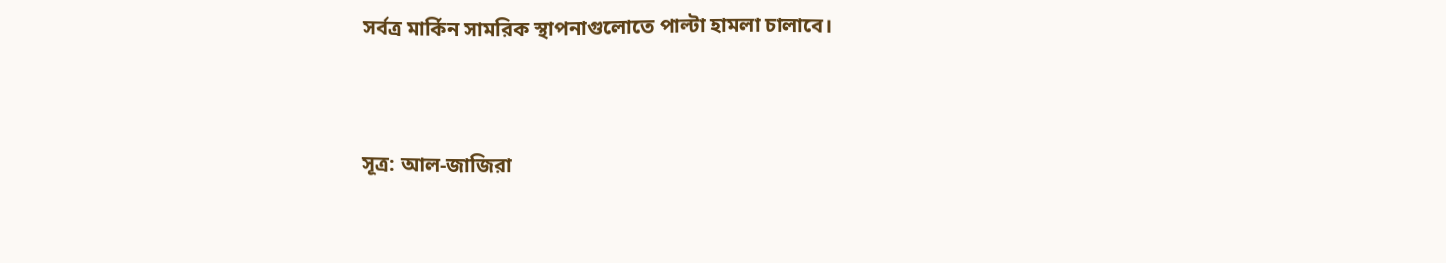সর্বত্র মার্কিন সামরিক স্থাপনাগুলোতে পাল্টা হামলা চালাবে।



সূত্র: আল-জাজিরা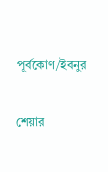পূর্বকোণ/ইবনুর

শেয়ার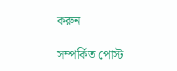করুন

সম্পর্কিত পোস্ট